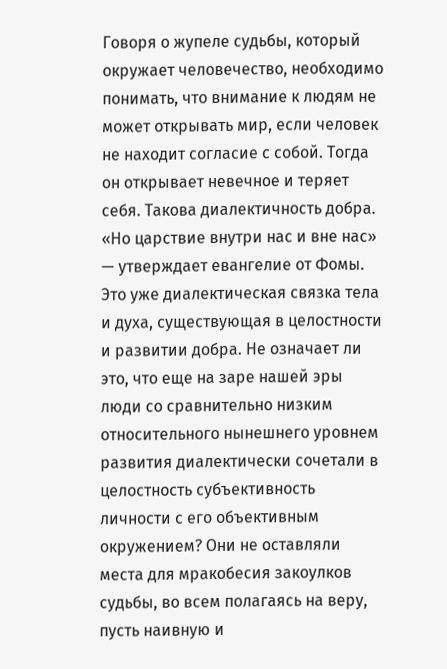Говоря о жупеле судьбы, который окружает человечество, необходимо понимать, что внимание к людям не может открывать мир, если человек не находит согласие с собой. Тогда он открывает невечное и теряет себя. Такова диалектичность добра. «Но царствие внутри нас и вне нас» — утверждает евангелие от Фомы. Это уже диалектическая связка тела и духа, существующая в целостности и развитии добра. Не означает ли это, что еще на заре нашей эры люди со сравнительно низким относительного нынешнего уровнем развития диалектически сочетали в целостность субъективность личности с его объективным окружением? Они не оставляли места для мракобесия закоулков судьбы, во всем полагаясь на веру, пусть наивную и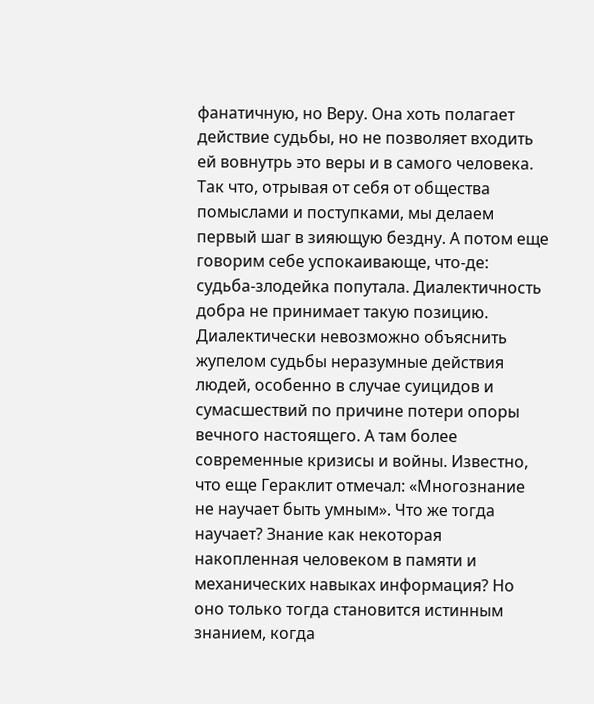фанатичную, но Веру. Она хоть полагает действие судьбы, но не позволяет входить ей вовнутрь это веры и в самого человека. Так что, отрывая от себя от общества помыслами и поступками, мы делаем первый шаг в зияющую бездну. А потом еще говорим себе успокаивающе, что-де: судьба-злодейка попутала. Диалектичность добра не принимает такую позицию.
Диалектически невозможно объяснить жупелом судьбы неразумные действия людей, особенно в случае суицидов и сумасшествий по причине потери опоры вечного настоящего. А там более современные кризисы и войны. Известно, что еще Гераклит отмечал: «Многознание не научает быть умным». Что же тогда научает? Знание как некоторая накопленная человеком в памяти и механических навыках информация? Но оно только тогда становится истинным знанием, когда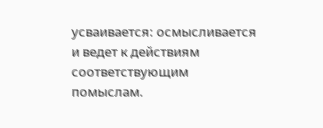усваивается: осмысливается и ведет к действиям соответствующим помыслам.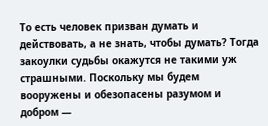То есть человек призван думать и действовать, а не знать, чтобы думать? Тогда закоулки судьбы окажутся не такими уж страшными. Поскольку мы будем вооружены и обезопасены разумом и добром —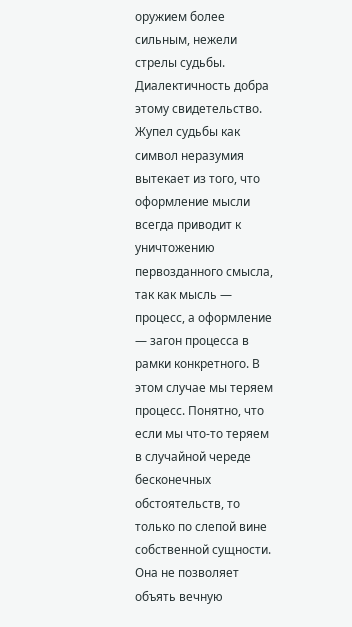оружием более сильным, нежели стрелы судьбы. Диалектичность добра этому свидетельство.
Жупел судьбы как символ неразумия вытекает из того, что оформление мысли всегда приводит к уничтожению первозданного смысла, так как мысль — процесс, а оформление — загон процесса в рамки конкретного. В этом случае мы теряем процесс. Понятно, что если мы что-то теряем в случайной череде бесконечных обстоятельств, то только по слепой вине собственной сущности. Она не позволяет объять вечную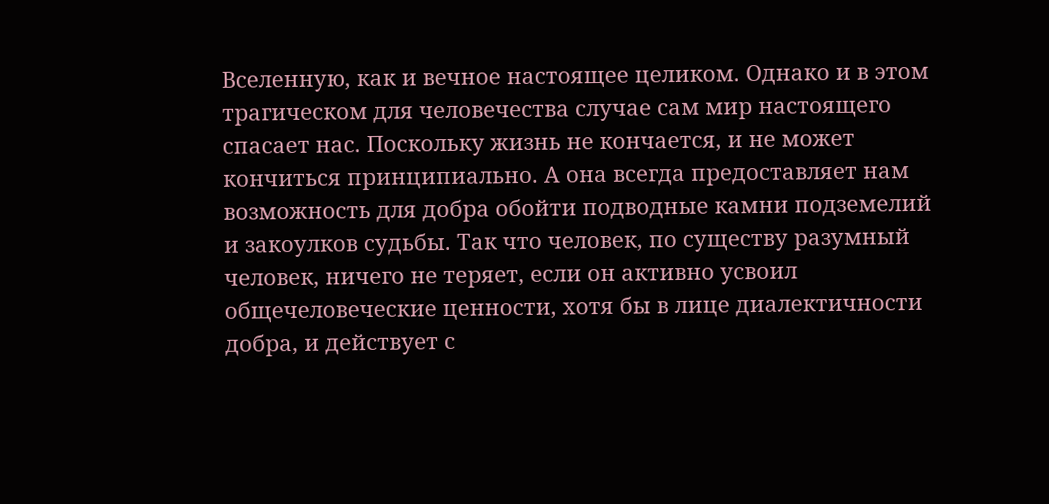Вселенную, как и вечное настоящее целиком. Однако и в этом трагическом для человечества случае сам мир настоящего спасает нас. Поскольку жизнь не кончается, и не может кончиться принципиально. А она всегда предоставляет нам возможность для добра обойти подводные камни подземелий и закоулков судьбы. Так что человек, по существу разумный человек, ничего не теряет, если он активно усвоил общечеловеческие ценности, хотя бы в лице диалектичности добра, и действует с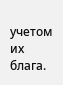учетом их блага.